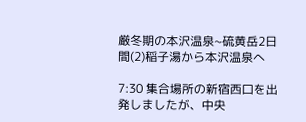厳冬期の本沢温泉~硫黄岳2日間(2)稲子湯から本沢温泉へ

7:30 集合場所の新宿西口を出発しましたが、中央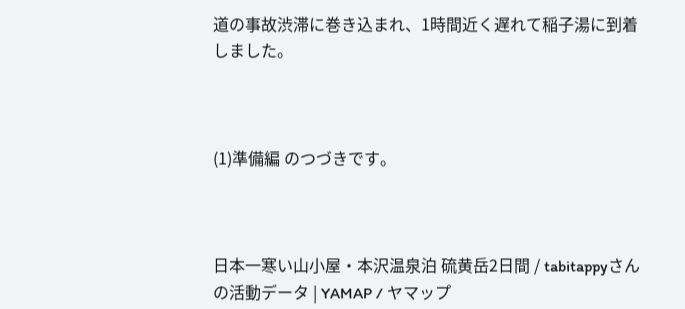道の事故渋滞に巻き込まれ、1時間近く遅れて稲子湯に到着しました。



(1)準備編 のつづきです。



日本一寒い山小屋・本沢温泉泊 硫黄岳2日間 / tabitappyさんの活動データ | YAMAP / ヤマップ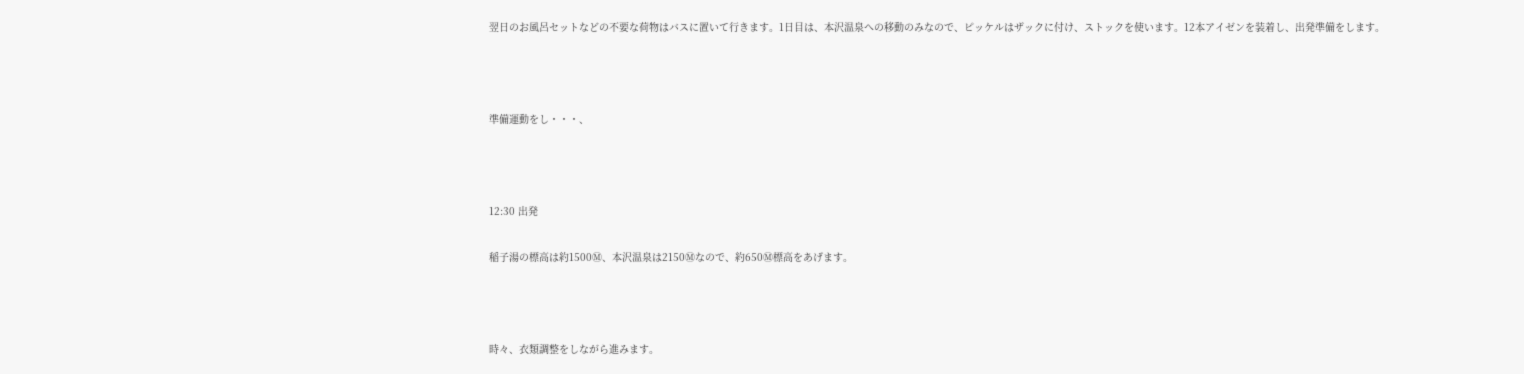翌日のお風呂セットなどの不要な荷物はバスに置いて行きます。1日目は、本沢温泉への移動のみなので、ピッケルはザックに付け、ストックを使います。12本アイゼンを装着し、出発準備をします。



準備運動をし・・・、



12:30 出発

稲子湯の標高は約1500Ⓜ、本沢温泉は2150Ⓜなので、約650Ⓜ標高をあげます。



時々、衣類調整をしながら進みます。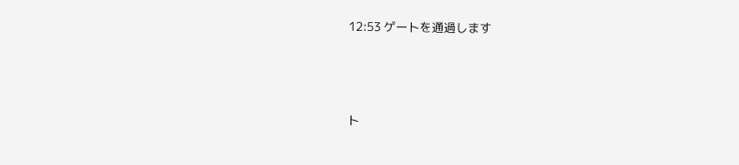12:53 ゲートを通過します



ト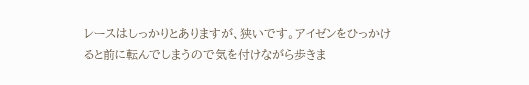レースはしっかりとありますが、狭いです。アイゼンをひっかけると前に転んでしまうので気を付けながら歩きま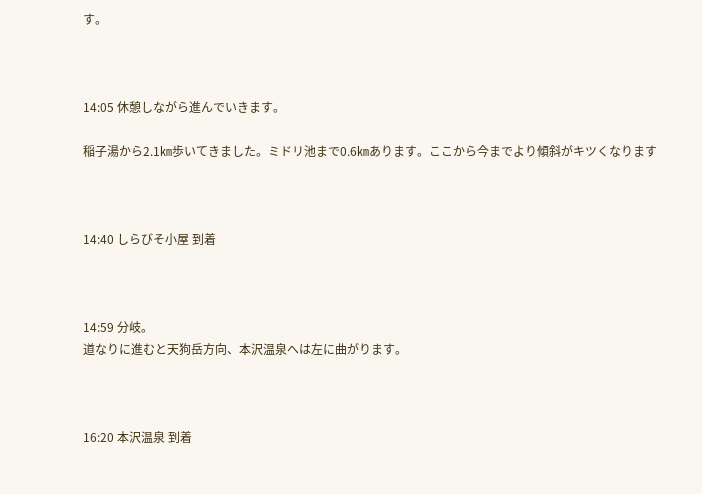す。



14:05 休憩しながら進んでいきます。

稲子湯から2.1㎞歩いてきました。ミドリ池まで0.6㎞あります。ここから今までより傾斜がキツくなります



14:40 しらびそ小屋 到着



14:59 分岐。
道なりに進むと天狗岳方向、本沢温泉へは左に曲がります。



16:20 本沢温泉 到着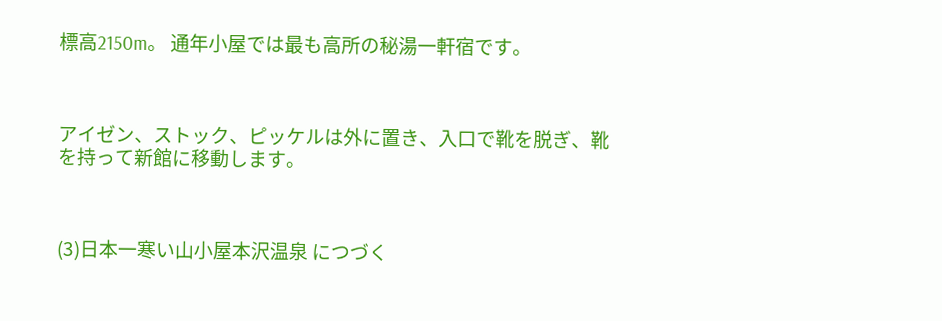標高2150m。 通年小屋では最も高所の秘湯一軒宿です。



アイゼン、ストック、ピッケルは外に置き、入口で靴を脱ぎ、靴を持って新館に移動します。



(3)日本一寒い山小屋本沢温泉 につづく